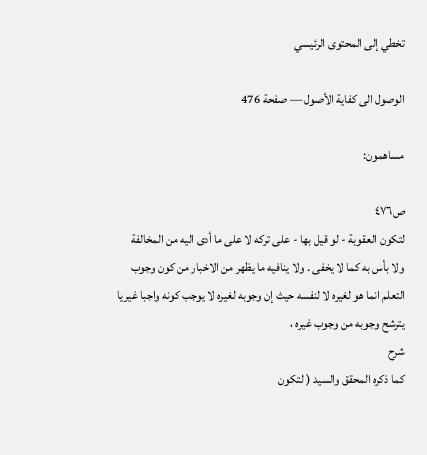تخطي إلى المحتوى الرئيسي

الوصول الى كفاية الأصول — صفحة 476

مساهمون:

ص٤٧٦
لتكون العقوبة - لو قيل بها - على تركه لا على ما أدى اليه من المخالفة ولا بأس به كما لا يخفى . ولا ينافيه ما يظهر من الاخبار من كون وجوب التعلم انما هو لغيره لا لنفسه حيث إن وجوبه لغيره لا يوجب كونه واجبا غيريا يترشح وجوبه من وجوب غيره ،
شرح
كما ذكره المحقق والسيد ( لتكون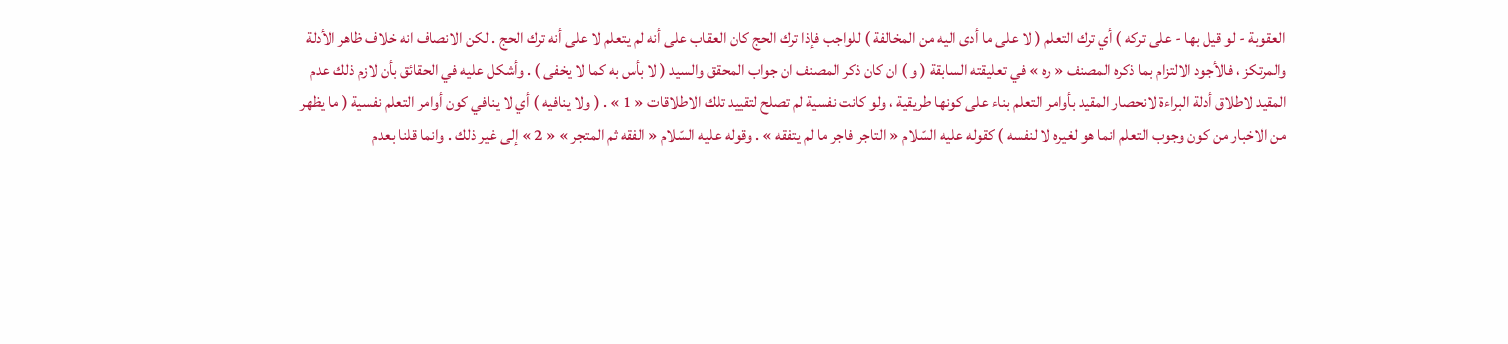العقوبة - لو قيل بها - على تركه ) أي ترك التعلم ( لا على ما أدى اليه من المخالفة ) للواجب فإذا ترك الحج كان العقاب على أنه لم يتعلم لا على أنه ترك الحج . لكن الانصاف انه خلاف ظاهر الأدلة والمرتكز ، فالأجود الالتزام بما ذكره المصنف « ره » في تعليقته السابقة ( و ) ان كان ذكر المصنف ان جواب المحقق والسيد ( لا بأس به كما لا يخفى ) . وأشكل عليه في الحقائق بأن لازم ذلك عدم المقيد لاطلاق أدلة البراءة لانحصار المقيد بأوامر التعلم بناء على كونها طريقية ، ولو كانت نفسية لم تصلح لتقييد تلك الاطلاقات « 1 » . ( ولا ينافيه ) أي لا ينافي كون أوامر التعلم نفسية ( ما يظهر من الاخبار من كون وجوب التعلم انما هو لغيره لا لنفسه ) كقوله عليه السّلام « التاجر فاجر ما لم يتفقه » . وقوله عليه السّلام « الفقه ثم المتجر » « 2 » إلى غير ذلك . وانما قلنا بعدم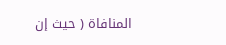المنافاة ( حيث إن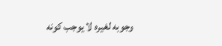وجوبه لغيره لا يوجب كونه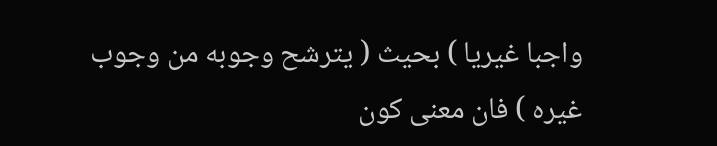واجبا غيريا ) بحيث ( يترشح وجوبه من وجوب غيره ) فان معنى كون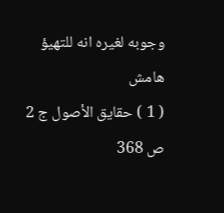وجوبه لغيره انه للتهيؤ
هامش
( 1 ) حقايق الأصول ج 2 ص 368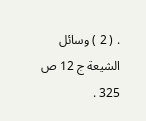. ( 2 ) وسائل الشيعة ج 12 ص 325 .